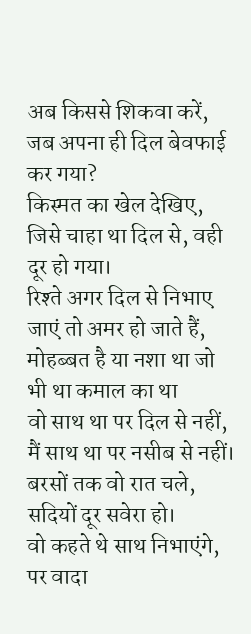अब किससे शिकवा करें, जब अपना ही दिल बेवफाई कर गया?
किस्मत का खेल देखिए, जिसे चाहा था दिल से, वही दूर हो गया।
रिश्ते अगर दिल से निभाए जाएं तो अमर हो जाते हैं,
मोहब्बत है या नशा था जो भी था कमाल का था
वो साथ था पर दिल से नहीं, मैं साथ था पर नसीब से नहीं।
बरसों तक वो रात चले, सदियों दूर सवेरा हो।
वो कहते थे साथ निभाएंगे, पर वादा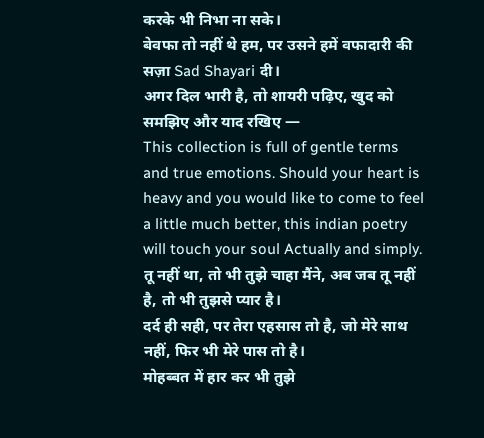करके भी निभा ना सके।
बेवफा तो नहीं थे हम, पर उसने हमें वफादारी की सज़ा Sad Shayari दी।
अगर दिल भारी है, तो शायरी पढ़िए, खुद को समझिए और याद रखिए —
This collection is full of gentle terms and true emotions. Should your heart is heavy and you would like to come to feel a little much better, this indian poetry will touch your soul Actually and simply.
तू नहीं था, तो भी तुझे चाहा मैंने, अब जब तू नहीं है, तो भी तुझसे प्यार है।
दर्द ही सही, पर तेरा एहसास तो है, जो मेरे साथ नहीं, फिर भी मेरे पास तो है।
मोहब्बत में हार कर भी तुझे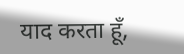याद करता हूँ,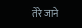तेरे जाने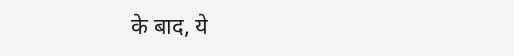के बाद, ये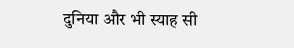दुनिया और भी स्याह सी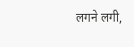लगने लगी,